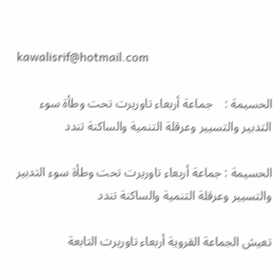kawalisrif@hotmail.com

الحسيمة :    جماعة أربعاء تاوريرت تحت وطأة سوء التدبير والتسيير وعرقلة التنمية والساكنة تندد

الحسيمة : جماعة أربعاء تاوريرت تحت وطأة سوء التدبير والتسيير وعرقلة التنمية والساكنة تندد

تعيش الجماعة القروية أربعاء تاوريرت التابعة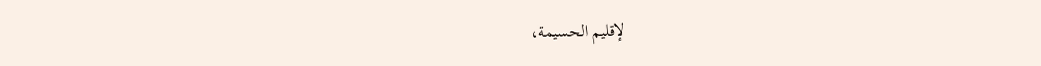لإقليم الحسيمة،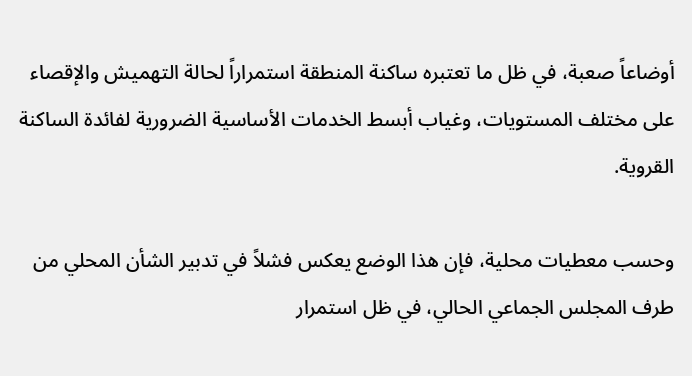أوضاعاً صعبة، في ظل ما تعتبره ساكنة المنطقة استمراراً لحالة التهميش والإقصاء على مختلف المستويات، وغياب أبسط الخدمات الأساسية الضرورية لفائدة الساكنة القروية.

وحسب معطيات محلية، فإن هذا الوضع يعكس فشلاً في تدبير الشأن المحلي من طرف المجلس الجماعي الحالي، في ظل استمرار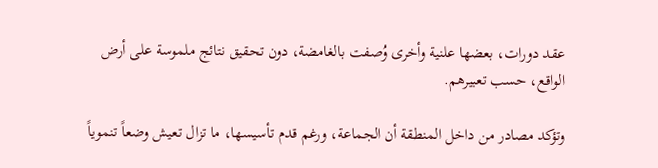عقد دورات، بعضها علنية وأخرى وُصفت بالغامضة، دون تحقيق نتائج ملموسة على أرض الواقع، حسب تعبيرهم.

وتؤكد مصادر من داخل المنطقة أن الجماعة، ورغم قدم تأسيسها، ما تزال تعيش وضعاً تنموياً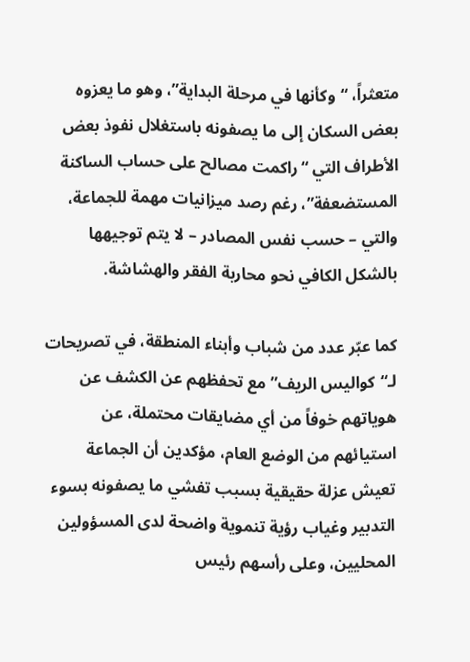متعثراً، “وكأنها في مرحلة البداية”، وهو ما يعزوه بعض السكان إلى ما يصفونه باستغلال نفوذ بعض الأطراف التي “راكمت مصالح على حساب الساكنة المستضعفة”، رغم رصد ميزانيات مهمة للجماعة، والتي – حسب نفس المصادر – لا يتم توجيهها بالشكل الكافي نحو محاربة الفقر والهشاشة.

كما عبّر عدد من شباب وأبناء المنطقة، في تصريحات لـ“كواليس الريف” مع تحفظهم عن الكشف عن هوياتهم خوفاً من أي مضايقات محتملة، عن استيائهم من الوضع العام، مؤكدين أن الجماعة تعيش عزلة حقيقية بسبب تفشي ما يصفونه بسوء التدبير وغياب رؤية تنموية واضحة لدى المسؤولين المحليين، وعلى رأسهم رئيس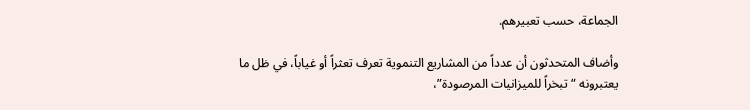الجماعة، حسب تعبيرهم.

وأضاف المتحدثون أن عدداً من المشاريع التنموية تعرف تعثراً أو غياباً، في ظل ما يعتبرونه “تبخراً للميزانيات المرصودة”،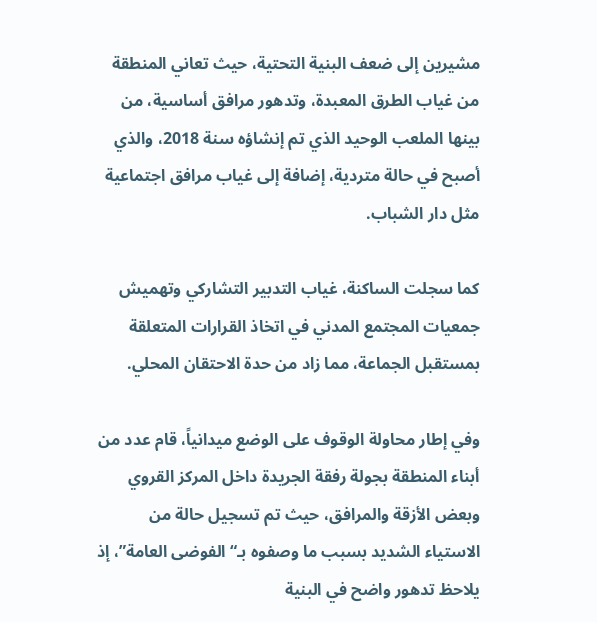مشيرين إلى ضعف البنية التحتية، حيث تعاني المنطقة من غياب الطرق المعبدة، وتدهور مرافق أساسية، من بينها الملعب الوحيد الذي تم إنشاؤه سنة 2018، والذي أصبح في حالة متردية، إضافة إلى غياب مرافق اجتماعية مثل دار الشباب.

كما سجلت الساكنة، غياب التدبير التشاركي وتهميش جمعيات المجتمع المدني في اتخاذ القرارات المتعلقة بمستقبل الجماعة، مما زاد من حدة الاحتقان المحلي.

وفي إطار محاولة الوقوف على الوضع ميدانياً، قام عدد من أبناء المنطقة بجولة رفقة الجريدة داخل المركز القروي وبعض الأزقة والمرافق، حيث تم تسجيل حالة من الاستياء الشديد بسبب ما وصفوه بـ“الفوضى العامة”، إذ يلاحظ تدهور واضح في البنية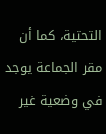التحتية، كما أن مقر الجماعة يوجد في وضعية غير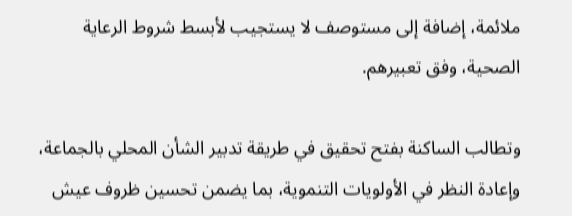ملائمة، إضافة إلى مستوصف لا يستجيب لأبسط شروط الرعاية الصحية، وفق تعبيرهم.

وتطالب الساكنة بفتح تحقيق في طريقة تدبير الشأن المحلي بالجماعة، وإعادة النظر في الأولويات التنموية، بما يضمن تحسين ظروف عيش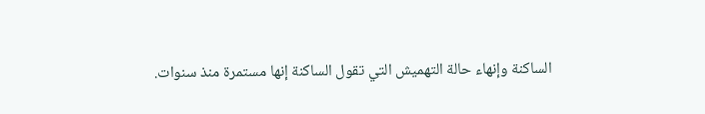الساكنة وإنهاء حالة التهميش التي تقول الساكنة إنها مستمرة منذ سنوات.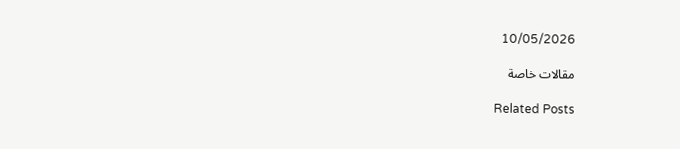10/05/2026

مقالات خاصة

Related Posts